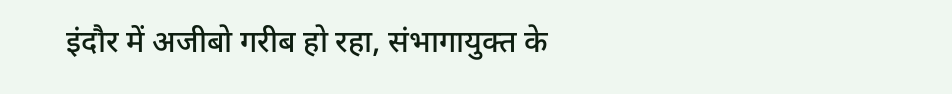इंदौर में अजीबो गरीब हो रहा, संभागायुक्त के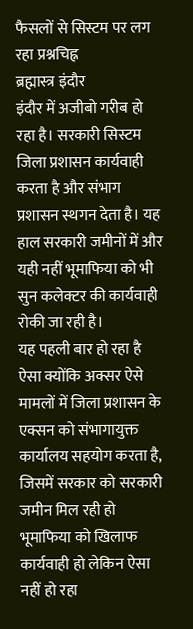फैसलों से सिस्टम पर लग रहा प्रश्नचिह्न
ब्रह्मास्त्र इंदौर
इंदौर में अजीबो गरीब हो रहा है। सरकारी सिस्टम जिला प्रशासन कार्यवाही करता है और संभाग प्रशासन स्थगन देता है। यह हाल सरकारी जमीनों में और यही नहीं भूमाफिया को भी सुन कलेक्टर की कार्यवाही रोकी जा रही है।
यह पहली बार हो रहा है ऐसा क्योंकि अक्सर ऐसे मामलों में जिला प्रशासन के एक्सन को संभागायुक्त कार्यालय सहयोग करता है, जिसमें सरकार को सरकारी जमीन मिल रही हो भूमाफिया को खिलाफ कार्यवाही हो लेकिन ऐसा नहीं हो रहा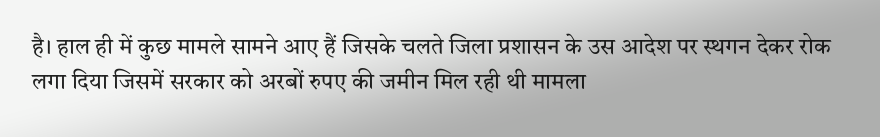है। हाल ही में कुछ मामले सामने आए हैं जिसके चलते जिला प्रशासन के उस आदेश पर स्थगन देकर रोक लगा दिया जिसमें सरकार को अरबों रुपए की जमीन मिल रही थी मामला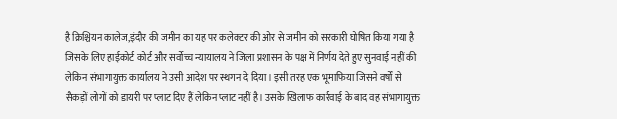है क्रिश्चियन कालेज,इंदौर की जमीन का यह पर कलेक्टर की ओर से जमीन को सरकारी घोषित किया गया है जिसके लिए हाईकोर्ट कोर्ट और सर्वोच्च न्यायालय ने जिला प्रशासन के पक्ष में निर्णय देते हुए सुनवाई नहीं की लेकिन संभागायुक्त कार्यालय ने उसी आदेश पर स्थगन दे दिया। इसी तरह एक भूमाफिया जिसने वर्षों से सैकड़ों लोगों को डायरी पर प्लाट दिए हैं लेकिन प्लाट नहीं है। उसके खिलाफ कार्रवाई के बाद वह संभागायुक्त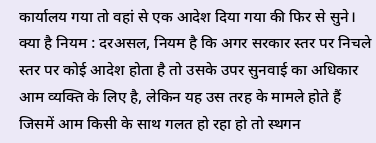कार्यालय गया तो वहां से एक आदेश दिया गया की फिर से सुने।
क्या है नियम : दरअसल, नियम है कि अगर सरकार स्तर पर निचले स्तर पर कोई आदेश होता है तो उसके उपर सुनवाई का अधिकार आम व्यक्ति के लिए है, लेकिन यह उस तरह के मामले होते हैं जिसमें आम किसी के साथ गलत हो रहा हो तो स्थगन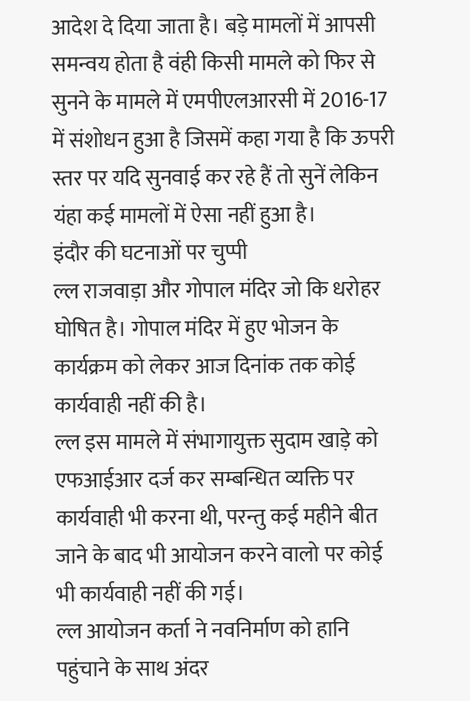आदेश दे दिया जाता है। बड़े मामलों में आपसी समन्वय होता है वंही किसी मामले को फिर से सुनने के मामले में एमपीएलआरसी में 2016-17 में संशोधन हुआ है जिसमें कहा गया है कि ऊपरी स्तर पर यदि सुनवाई कर रहे हैं तो सुनें लेकिन यंहा कई मामलों में ऐसा नहीं हुआ है।
इंदौर की घटनाओं पर चुप्पी
ल्ल राजवाड़ा और गोपाल मंदिर जो कि धरोहर घोषित है। गोपाल मंदिर में हुए भोजन के कार्यक्रम को लेकर आज दिनांक तक कोई कार्यवाही नहीं की है।
ल्ल इस मामले में संभागायुक्त सुदाम खाड़े को एफआईआर दर्ज कर सम्बन्धित व्यक्ति पर कार्यवाही भी करना थी, परन्तु कई महीने बीत जाने के बाद भी आयोजन करने वालो पर कोई भी कार्यवाही नहीं की गई।
ल्ल आयोजन कर्ता ने नवनिर्माण को हानि पहुंचाने के साथ अंदर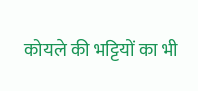कोयले की भट्टियों का भी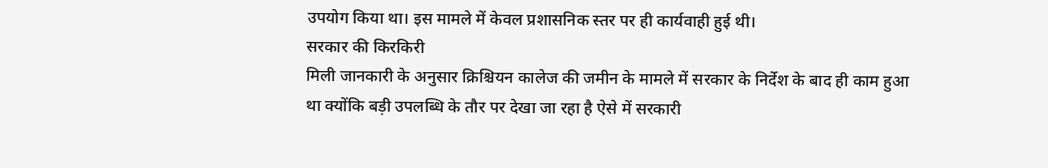उपयोग किया था। इस मामले में केवल प्रशासनिक स्तर पर ही कार्यवाही हुई थी।
सरकार की किरकिरी
मिली जानकारी के अनुसार क्रिश्चियन कालेज की जमीन के मामले में सरकार के निर्देश के बाद ही काम हुआ था क्योंकि बड़ी उपलब्धि के तौर पर देखा जा रहा है ऐसे में सरकारी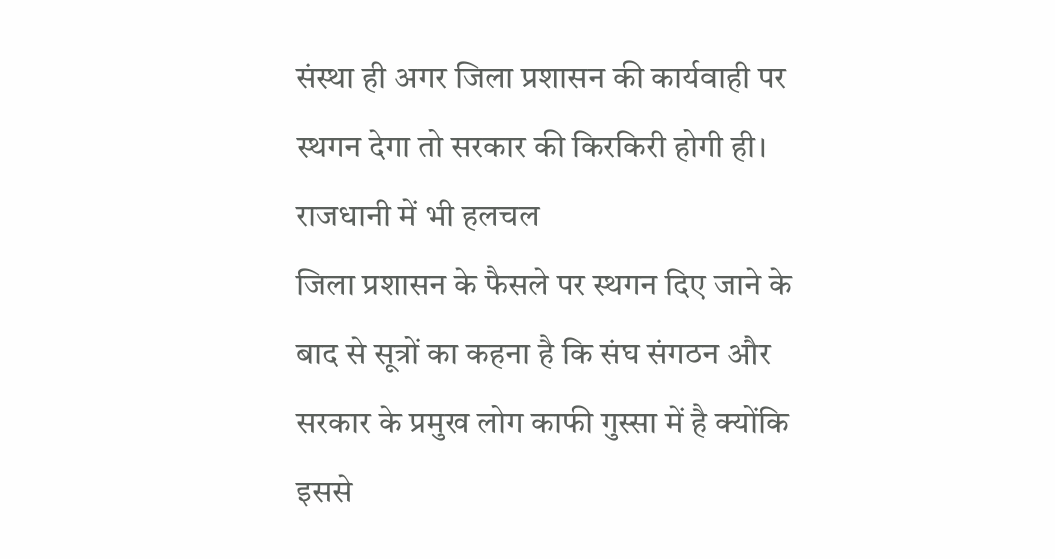संस्था ही अगर जिला प्रशासन की कार्यवाही पर स्थगन देगा तो सरकार की किरकिरी होगी ही।
राजधानी में भी हलचल
जिला प्रशासन के फैसले पर स्थगन दिए जाने के बाद से सूत्रों का कहना है कि संघ संगठन और सरकार के प्रमुख लोग काफी गुस्सा में है क्योंकि इससे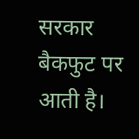सरकार बैकफुट पर आती है।